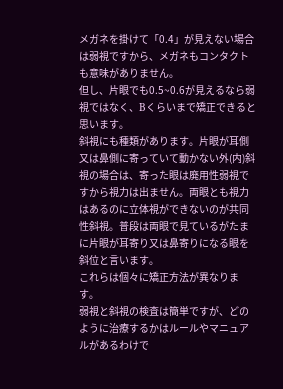メガネを掛けて「0.4」が見えない場合は弱視ですから、メガネもコンタクトも意味がありません。
但し、片眼でも0.5~0.6が見えるなら弱視ではなく、Bくらいまで矯正できると思います。
斜視にも種類があります。片眼が耳側又は鼻側に寄っていて動かない外(内)斜視の場合は、寄った眼は廃用性弱視ですから視力は出ません。両眼とも視力はあるのに立体視ができないのが共同性斜視。普段は両眼で見ているがたまに片眼が耳寄り又は鼻寄りになる眼を斜位と言います。
これらは個々に矯正方法が異なります。
弱視と斜視の検査は簡単ですが、どのように治療するかはルールやマニュアルがあるわけで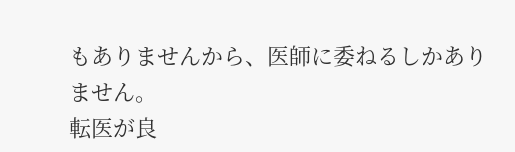もありませんから、医師に委ねるしかありません。
転医が良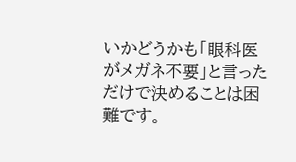いかどうかも「眼科医がメガネ不要」と言っただけで決めることは困難です。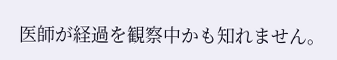医師が経過を観察中かも知れません。